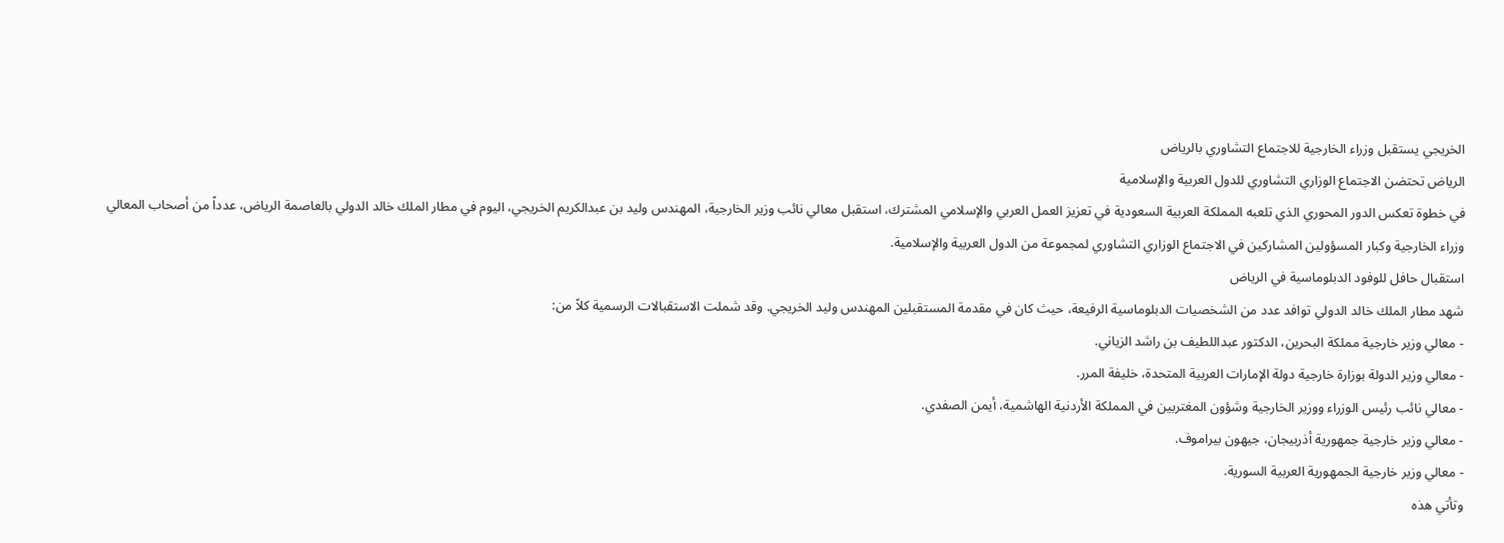الخريجي يستقبل وزراء الخارجية للاجتماع التشاوري بالرياض
الرياض تحتضن الاجتماع الوزاري التشاوري للدول العربية والإسلامية
في خطوة تعكس الدور المحوري الذي تلعبه المملكة العربية السعودية في تعزيز العمل العربي والإسلامي المشترك، استقبل معالي نائب وزير الخارجية، المهندس وليد بن عبدالكريم الخريجي، اليوم في مطار الملك خالد الدولي بالعاصمة الرياض، عدداً من أصحاب المعالي وزراء الخارجية وكبار المسؤولين المشاركين في الاجتماع الوزاري التشاوري لمجموعة من الدول العربية والإسلامية.
استقبال حافل للوفود الدبلوماسية في الرياض
شهد مطار الملك خالد الدولي توافد عدد من الشخصيات الدبلوماسية الرفيعة، حيث كان في مقدمة المستقبلين المهندس وليد الخريجي. وقد شملت الاستقبالات الرسمية كلاً من:
- معالي وزير خارجية مملكة البحرين، الدكتور عبداللطيف بن راشد الزياني.
- معالي وزير الدولة بوزارة خارجية دولة الإمارات العربية المتحدة، خليفة المرر.
- معالي نائب رئيس الوزراء ووزير الخارجية وشؤون المغتربين في المملكة الأردنية الهاشمية، أيمن الصفدي.
- معالي وزير خارجية جمهورية أذربيجان، جيهون بيراموف.
- معالي وزير خارجية الجمهورية العربية السورية.
وتأتي هذه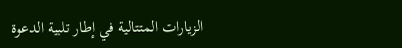الزيارات المتتالية في إطار تلبية الدعوة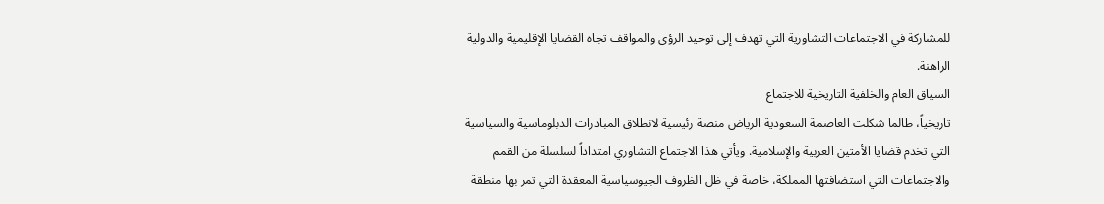للمشاركة في الاجتماعات التشاورية التي تهدف إلى توحيد الرؤى والمواقف تجاه القضايا الإقليمية والدولية الراهنة.
السياق العام والخلفية التاريخية للاجتماع
تاريخياً، طالما شكلت العاصمة السعودية الرياض منصة رئيسية لانطلاق المبادرات الدبلوماسية والسياسية التي تخدم قضايا الأمتين العربية والإسلامية. ويأتي هذا الاجتماع التشاوري امتداداً لسلسلة من القمم والاجتماعات التي استضافتها المملكة، خاصة في ظل الظروف الجيوسياسية المعقدة التي تمر بها منطقة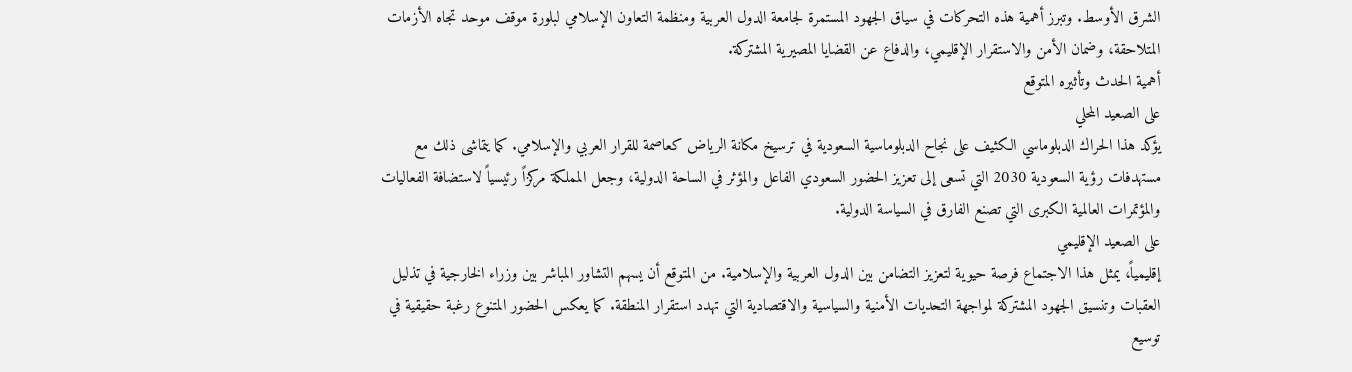الشرق الأوسط. وتبرز أهمية هذه التحركات في سياق الجهود المستمرة لجامعة الدول العربية ومنظمة التعاون الإسلامي لبلورة موقف موحد تجاه الأزمات المتلاحقة، وضمان الأمن والاستقرار الإقليمي، والدفاع عن القضايا المصيرية المشتركة.
أهمية الحدث وتأثيره المتوقع
على الصعيد المحلي
يؤكد هذا الحراك الدبلوماسي الكثيف على نجاح الدبلوماسية السعودية في ترسيخ مكانة الرياض كعاصمة للقرار العربي والإسلامي. كما يتماشى ذلك مع مستهدفات رؤية السعودية 2030 التي تسعى إلى تعزيز الحضور السعودي الفاعل والمؤثر في الساحة الدولية، وجعل المملكة مركزاً رئيسياً لاستضافة الفعاليات والمؤتمرات العالمية الكبرى التي تصنع الفارق في السياسة الدولية.
على الصعيد الإقليمي
إقليمياً، يمثل هذا الاجتماع فرصة حيوية لتعزيز التضامن بين الدول العربية والإسلامية. من المتوقع أن يسهم التشاور المباشر بين وزراء الخارجية في تذليل العقبات وتنسيق الجهود المشتركة لمواجهة التحديات الأمنية والسياسية والاقتصادية التي تهدد استقرار المنطقة. كما يعكس الحضور المتنوع رغبة حقيقية في توسيع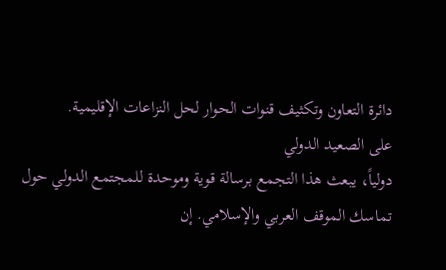دائرة التعاون وتكثيف قنوات الحوار لحل النزاعات الإقليمية.
على الصعيد الدولي
دولياً، يبعث هذا التجمع برسالة قوية وموحدة للمجتمع الدولي حول تماسك الموقف العربي والإسلامي. إن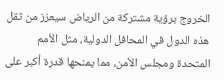الخروج برؤية مشتركة من الرياض سيعزز من ثقل هذه الدول في المحافل الدولية، مثل الأمم المتحدة ومجلس الأمن، مما يمنحها قدرة أكبر على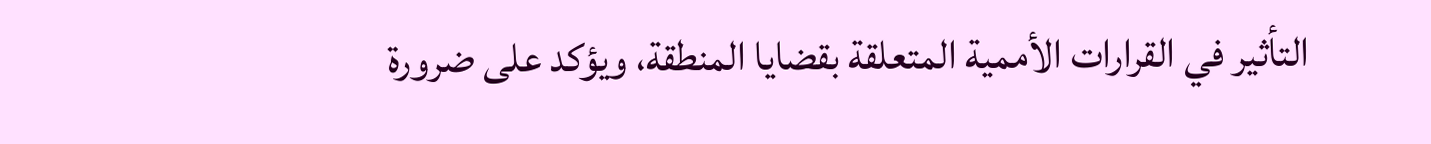التأثير في القرارات الأممية المتعلقة بقضايا المنطقة، ويؤكد على ضرورة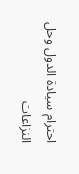احترام سيادة الدول وحل النزاعات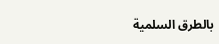بالطرق السلمية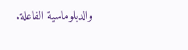والدبلوماسية الفاعلة.